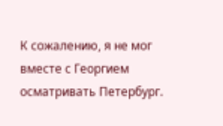К сожалению, я не мог вместе с Георгием осматривать Петербург.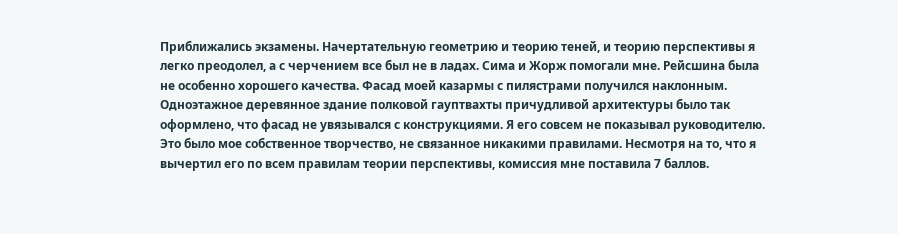Приближались экзамены. Начертательную геометрию и теорию теней, и теорию перспективы я легко преодолел, а с черчением все был не в ладах. Сима и Жорж помогали мне. Рейсшина была не особенно хорошего качества. Фасад моей казармы с пилястрами получился наклонным. Одноэтажное деревянное здание полковой гауптвахты причудливой архитектуры было так оформлено, что фасад не увязывался с конструкциями. Я его совсем не показывал руководителю. Это было мое собственное творчество, не связанное никакими правилами. Несмотря на то, что я вычертил его по всем правилам теории перспективы, комиссия мне поставила 7 баллов.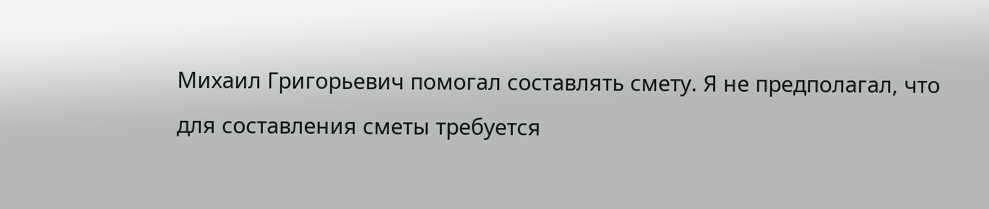Михаил Григорьевич помогал составлять смету. Я не предполагал, что для составления сметы требуется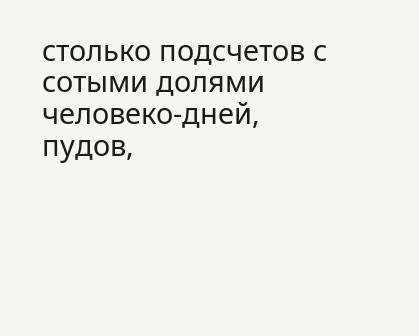столько подсчетов с сотыми долями человеко-дней, пудов,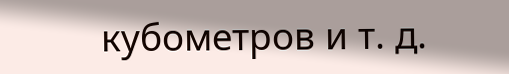кубометров и т. д.